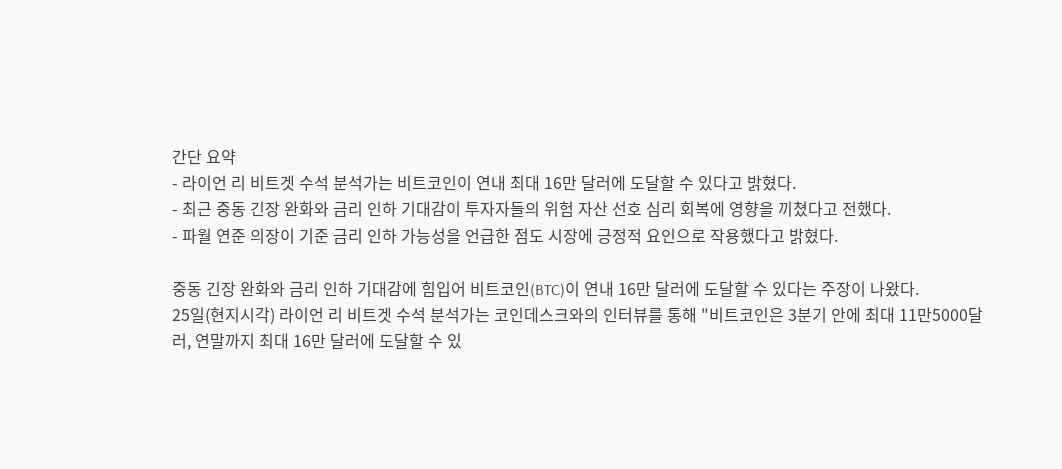간단 요약
- 라이언 리 비트겟 수석 분석가는 비트코인이 연내 최대 16만 달러에 도달할 수 있다고 밝혔다.
- 최근 중동 긴장 완화와 금리 인하 기대감이 투자자들의 위험 자산 선호 심리 회복에 영향을 끼쳤다고 전했다.
- 파월 연준 의장이 기준 금리 인하 가능성을 언급한 점도 시장에 긍정적 요인으로 작용했다고 밝혔다.

중동 긴장 완화와 금리 인하 기대감에 힘입어 비트코인(BTC)이 연내 16만 달러에 도달할 수 있다는 주장이 나왔다.
25일(현지시각) 라이언 리 비트겟 수석 분석가는 코인데스크와의 인터뷰를 통해 "비트코인은 3분기 안에 최대 11만5000달러, 연말까지 최대 16만 달러에 도달할 수 있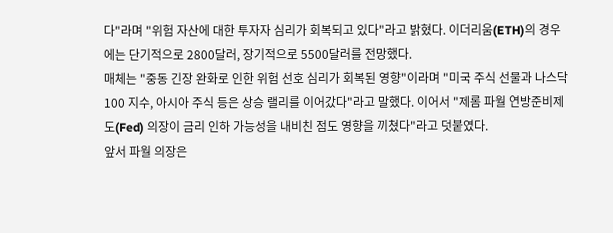다"라며 "위험 자산에 대한 투자자 심리가 회복되고 있다"라고 밝혔다. 이더리움(ETH)의 경우에는 단기적으로 2800달러, 장기적으로 5500달러를 전망했다.
매체는 "중동 긴장 완화로 인한 위험 선호 심리가 회복된 영향"이라며 "미국 주식 선물과 나스닥100 지수, 아시아 주식 등은 상승 랠리를 이어갔다"라고 말했다. 이어서 "제롬 파월 연방준비제도(Fed) 의장이 금리 인하 가능성을 내비친 점도 영향을 끼쳤다"라고 덧붙였다.
앞서 파월 의장은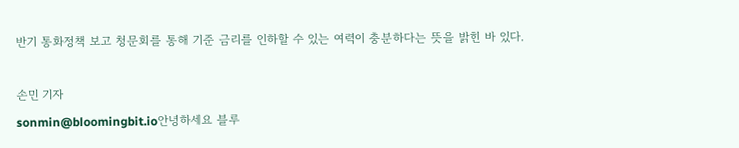반기 통화정책 보고 청문회를 통해 기준 금리를 인하할 수 있는 여력이 충분하다는 뜻을 밝힌 바 있다.

손민 기자
sonmin@bloomingbit.io안녕하세요 블루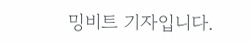밍비트 기자입니다.